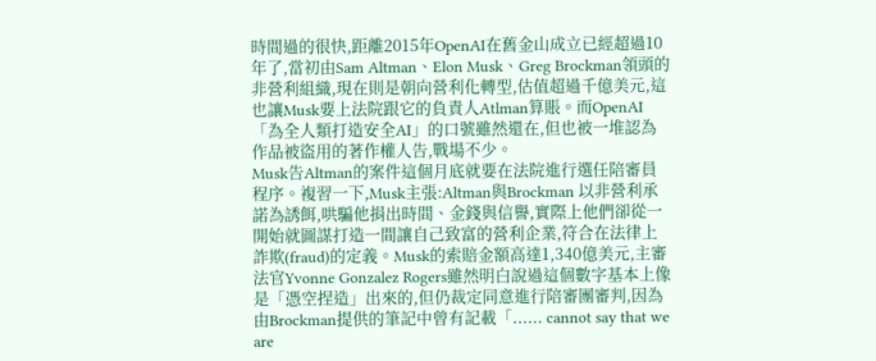時間過的很快,距離2015年OpenAI在舊金山成立已經超過10年了,當初由Sam Altman、Elon Musk、Greg Brockman領頭的非營利組織,現在則是朝向營利化轉型,估值超過千億美元,這也讓Musk要上法院跟它的負責人Atlman算賬。而OpenAI「為全人類打造安全AI」的口號雖然還在,但也被一堆認為作品被盜用的著作權人告,戰場不少。
Musk告Altman的案件這個月底就要在法院進行選任陪審員程序。複習一下,Musk主張:Altman與Brockman 以非營利承諾為誘餌,哄騙他捐出時間、金錢與信譽,實際上他們卻從一開始就圖謀打造一間讓自己致富的營利企業,符合在法律上詐欺(fraud)的定義。Musk的索賠金額高達1,340億美元,主審法官Yvonne Gonzalez Rogers雖然明白說過這個數字基本上像是「憑空捏造」出來的,但仍裁定同意進行陪審團審判,因為由Brockman提供的筆記中曾有記載「...... cannot say that we are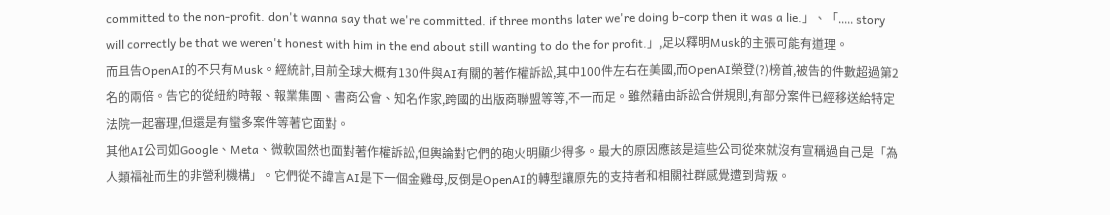committed to the non-profit. don't wanna say that we're committed. if three months later we're doing b-corp then it was a lie.」、「..... story will correctly be that we weren't honest with him in the end about still wanting to do the for profit.」,足以釋明Musk的主張可能有道理。
而且告OpenAI的不只有Musk。經統計,目前全球大概有130件與AI有關的著作權訴訟,其中100件左右在美國,而OpenAI榮登(?)榜首,被告的件數超過第2名的兩倍。告它的從紐約時報、報業集團、書商公會、知名作家,跨國的出版商聯盟等等,不一而足。雖然藉由訴訟合併規則,有部分案件已經移送給特定法院一起審理,但還是有蠻多案件等著它面對。
其他AI公司如Google、Meta、微軟固然也面對著作權訴訟,但輿論對它們的砲火明顯少得多。最大的原因應該是這些公司從來就沒有宣稱過自己是「為人類福祉而生的非營利機構」。它們從不諱言AI是下一個金雞母,反倒是OpenAI的轉型讓原先的支持者和相關社群感覺遭到背叛。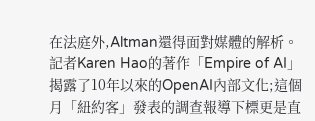在法庭外,Altman還得面對媒體的解析。記者Karen Hao的著作「Empire of AI」揭露了10年以來的OpenAI內部文化;這個月「紐約客」發表的調查報導下標更是直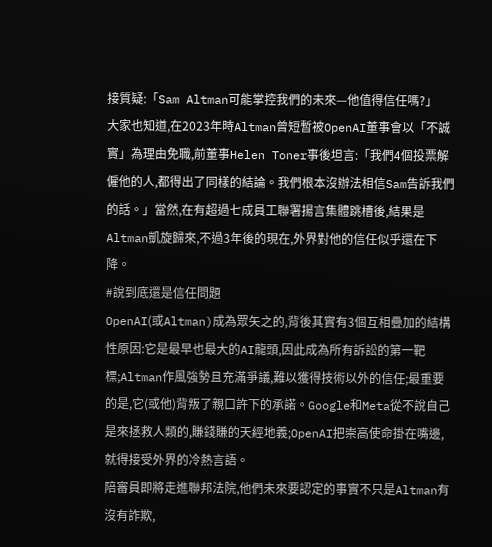接質疑:「Sam Altman可能掌控我們的未來—他值得信任嗎?」
大家也知道,在2023年時Altman曾短暫被OpenAI董事會以「不誠實」為理由免職,前董事Helen Toner事後坦言:「我們4個投票解僱他的人,都得出了同樣的結論。我們根本沒辦法相信Sam告訴我們的話。」當然,在有超過七成員工聯署揚言集體跳槽後,結果是Altman凱旋歸來,不過3年後的現在,外界對他的信任似乎還在下降。
#說到底還是信任問題
OpenAI(或Altman)成為眾矢之的,背後其實有3個互相疊加的結構性原因:它是最早也最大的AI龍頭,因此成為所有訴訟的第一靶標;Altman作風強勢且充滿爭議,難以獲得技術以外的信任;最重要的是,它(或他)背叛了親口許下的承諾。Google和Meta從不說自己是來拯救人類的,賺錢賺的天經地義;OpenAI把崇高使命掛在嘴邊,就得接受外界的冷熱言語。
陪審員即將走進聯邦法院,他們未來要認定的事實不只是Altman有沒有詐欺,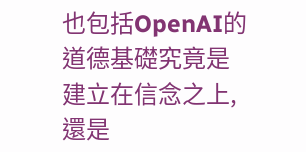也包括OpenAI的道德基礎究竟是建立在信念之上,還是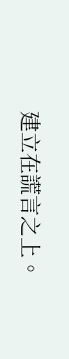建立在謊言之上。